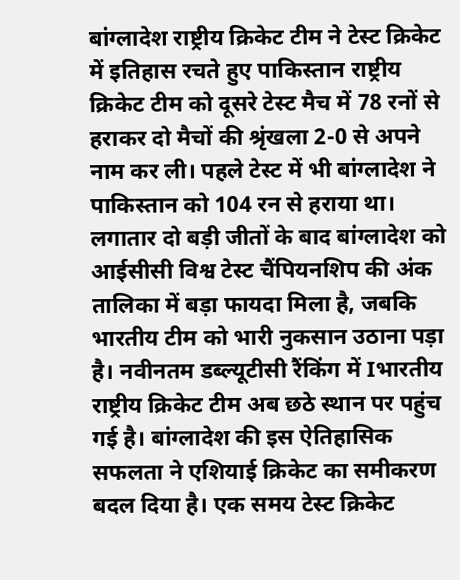बांग्लादेश राष्ट्रीय क्रिकेट टीम ने टेस्ट क्रिकेट में इतिहास रचते हुए पाकिस्तान राष्ट्रीय क्रिकेट टीम को दूसरे टेस्ट मैच में 78 रनों से हराकर दो मैचों की श्रृंखला 2-0 से अपने नाम कर ली। पहले टेस्ट में भी बांग्लादेश ने पाकिस्तान को 104 रन से हराया था। लगातार दो बड़ी जीतों के बाद बांग्लादेश को आईसीसी विश्व टेस्ट चैंपियनशिप की अंक तालिका में बड़ा फायदा मिला है, जबकि भारतीय टीम को भारी नुकसान उठाना पड़ा है। नवीनतम डब्ल्यूटीसी रैंकिंग में Iभारतीय राष्ट्रीय क्रिकेट टीम अब छठे स्थान पर पहुंच गई है। बांग्लादेश की इस ऐतिहासिक सफलता ने एशियाई क्रिकेट का समीकरण बदल दिया है। एक समय टेस्ट क्रिकेट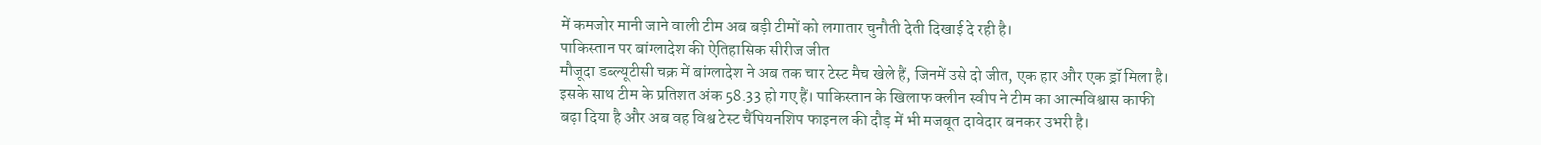में कमजोर मानी जाने वाली टीम अब बड़ी टीमों को लगातार चुनौती देती दिखाई दे रही है।
पाकिस्तान पर बांग्लादेश की ऐतिहासिक सीरीज जीत
मौजूदा डब्ल्यूटीसी चक्र में बांग्लादेश ने अब तक चार टेस्ट मैच खेले हैं, जिनमें उसे दो जीत, एक हार और एक ड्रॉ मिला है। इसके साथ टीम के प्रतिशत अंक 58.33 हो गए हैं। पाकिस्तान के खिलाफ क्लीन स्वीप ने टीम का आत्मविश्वास काफी बढ़ा दिया है और अब वह विश्व टेस्ट चैंपियनशिप फाइनल की दौड़ में भी मजबूत दावेदार बनकर उभरी है।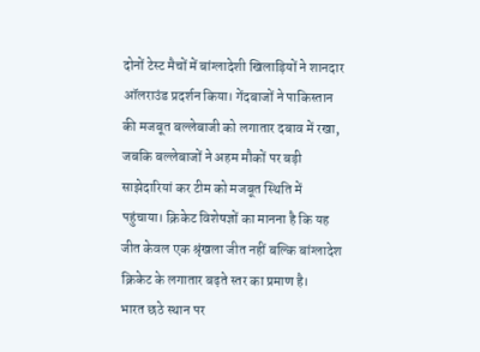दोनों टेस्ट मैचों में बांग्लादेशी खिलाड़ियों ने शानदार ऑलराउंड प्रदर्शन किया। गेंदबाजों ने पाकिस्तान की मजबूत बल्लेबाजी को लगातार दबाव में रखा, जबकि बल्लेबाजों ने अहम मौकों पर बड़ी साझेदारियां कर टीम को मजबूत स्थिति में पहुंचाया। क्रिकेट विशेषज्ञों का मानना है कि यह जीत केवल एक श्रृंखला जीत नहीं बल्कि बांग्लादेश क्रिकेट के लगातार बढ़ते स्तर का प्रमाण है।
भारत छठे स्थान पर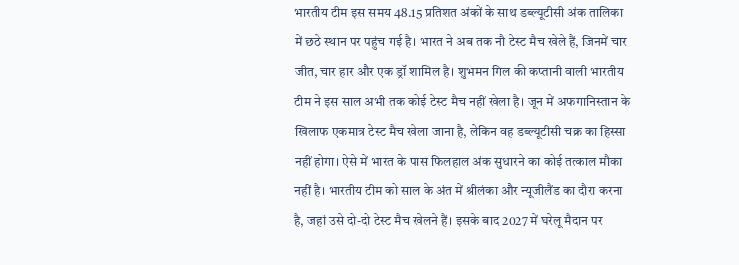भारतीय टीम इस समय 48.15 प्रतिशत अंकों के साथ डब्ल्यूटीसी अंक तालिका में छठे स्थान पर पहुंच गई है। भारत ने अब तक नौ टेस्ट मैच खेले हैं, जिनमें चार जीत, चार हार और एक ड्रॉ शामिल है। शुभमन गिल की कप्तानी वाली भारतीय टीम ने इस साल अभी तक कोई टेस्ट मैच नहीं खेला है। जून में अफगानिस्तान के खिलाफ एकमात्र टेस्ट मैच खेला जाना है, लेकिन वह डब्ल्यूटीसी चक्र का हिस्सा नहीं होगा। ऐसे में भारत के पास फिलहाल अंक सुधारने का कोई तत्काल मौका नहीं है। भारतीय टीम को साल के अंत में श्रीलंका और न्यूजीलैंड का दौरा करना है, जहां उसे दो-दो टेस्ट मैच खेलने हैं। इसके बाद 2027 में घरेलू मैदान पर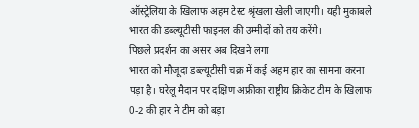ऑस्ट्रेलिया के खिलाफ अहम टेस्ट श्रृंखला खेली जाएगी। यही मुकाबले भारत की डब्ल्यूटीसी फाइनल की उम्मीदों को तय करेंगे।
पिछले प्रदर्शन का असर अब दिखने लगा
भारत को मौजूदा डब्ल्यूटीसी चक्र में कई अहम हार का सामना करना पड़ा है। घरेलू मैदान पर दक्षिण अफ्रीका राष्ट्रीय क्रिकेट टीम के खिलाफ 0-2 की हार ने टीम को बड़ा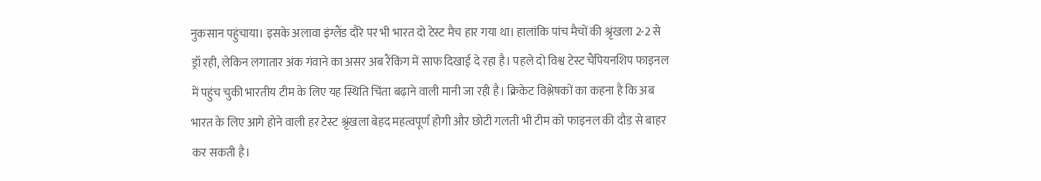नुकसान पहुंचाया। इसके अलावा इंग्लैंड दौरे पर भी भारत दो टेस्ट मैच हार गया था। हालांकि पांच मैचों की श्रृंखला 2-2 से ड्रॉ रही, लेकिन लगातार अंक गंवाने का असर अब रैंकिंग में साफ दिखाई दे रहा है। पहले दो विश्व टेस्ट चैंपियनशिप फाइनल में पहुंच चुकी भारतीय टीम के लिए यह स्थिति चिंता बढ़ाने वाली मानी जा रही है। क्रिकेट विश्लेषकों का कहना है कि अब भारत के लिए आगे होने वाली हर टेस्ट श्रृंखला बेहद महत्वपूर्ण होगी और छोटी गलती भी टीम को फाइनल की दौड़ से बाहर कर सकती है।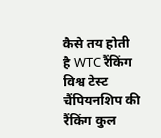कैसे तय होती है WTC रैंकिंग
विश्व टेस्ट चैंपियनशिप की रैंकिंग कुल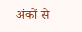अंकों से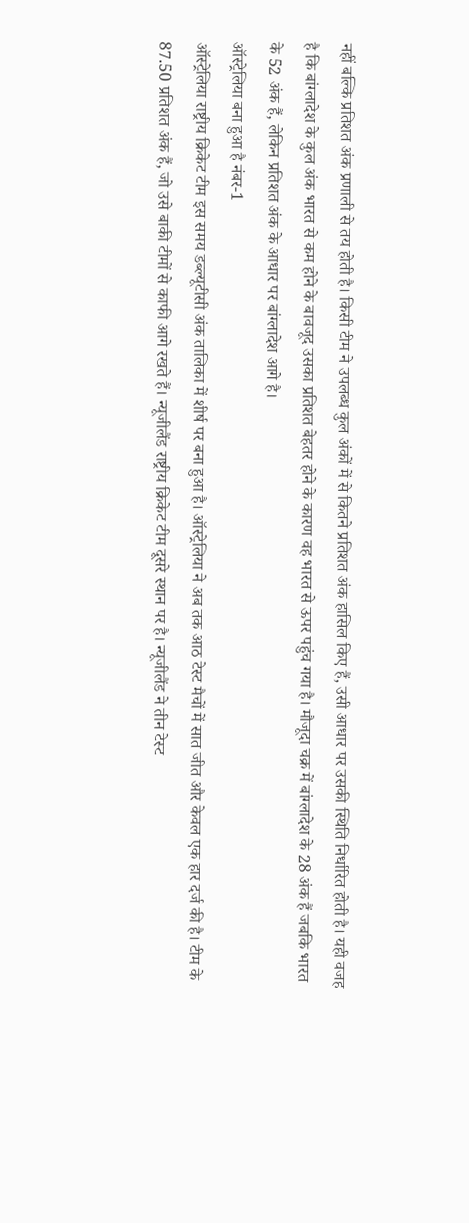नहीं बल्कि प्रतिशत अंक प्रणाली से तय होती है। किसी टीम ने उपलब्ध कुल अंकों में से कितने प्रतिशत अंक हासिल किए हैं, उसी आधार पर उसकी स्थिति निर्धारित होती है। यही वजह है कि बांग्लादेश के कुल अंक भारत से कम होने के बावजूद उसका प्रतिशत बेहतर होने के कारण वह भारत से ऊपर पहुंच गया है। मौजूदा चक्र में बांग्लादेश के 28 अंक हैं जबकि भारत के 52 अंक हैं, लेकिन प्रतिशत अंक के आधार पर बांग्लादेश आगे है।
ऑस्ट्रेलिया बना हुआ है नंबर-1
ऑस्ट्रेलिया राष्ट्रीय क्रिकेट टीम इस समय डब्ल्यूटीसी अंक तालिका में शीर्ष पर बना हुआ है। ऑस्ट्रेलिया ने अब तक आठ टेस्ट मैचों में सात जीत और केवल एक हार दर्ज की है। टीम के 87.50 प्रतिशत अंक हैं, जो उसे बाकी टीमों से काफी आगे रखते हैं। न्यूजीलैंड राष्ट्रीय क्रिकेट टीम दूसरे स्थान पर है। न्यूजीलैंड ने तीन टेस्ट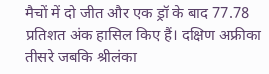मैचों में दो जीत और एक ड्रॉ के बाद 77.78 प्रतिशत अंक हासिल किए हैं। दक्षिण अफ्रीका तीसरे जबकि श्रीलंका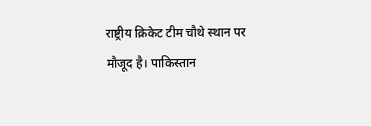राष्ट्रीय क्रिकेट टीम चौथे स्थान पर मौजूद है। पाकिस्तान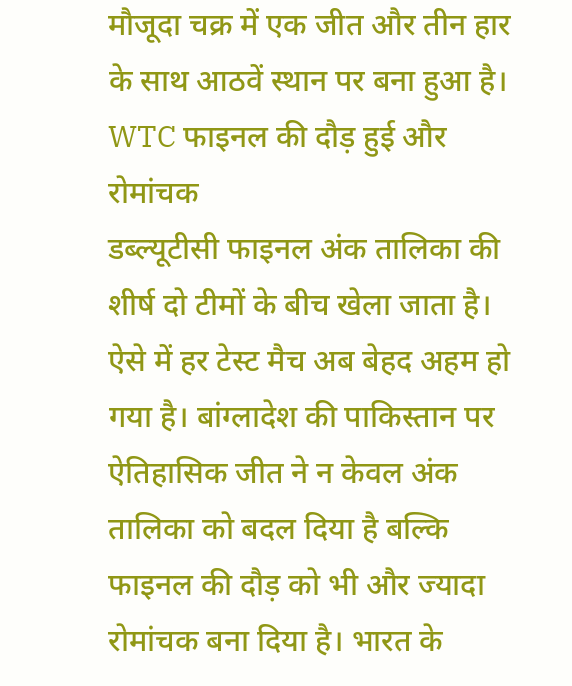मौजूदा चक्र में एक जीत और तीन हार के साथ आठवें स्थान पर बना हुआ है।
WTC फाइनल की दौड़ हुई और रोमांचक
डब्ल्यूटीसी फाइनल अंक तालिका की शीर्ष दो टीमों के बीच खेला जाता है। ऐसे में हर टेस्ट मैच अब बेहद अहम हो गया है। बांग्लादेश की पाकिस्तान पर ऐतिहासिक जीत ने न केवल अंक तालिका को बदल दिया है बल्कि फाइनल की दौड़ को भी और ज्यादा रोमांचक बना दिया है। भारत के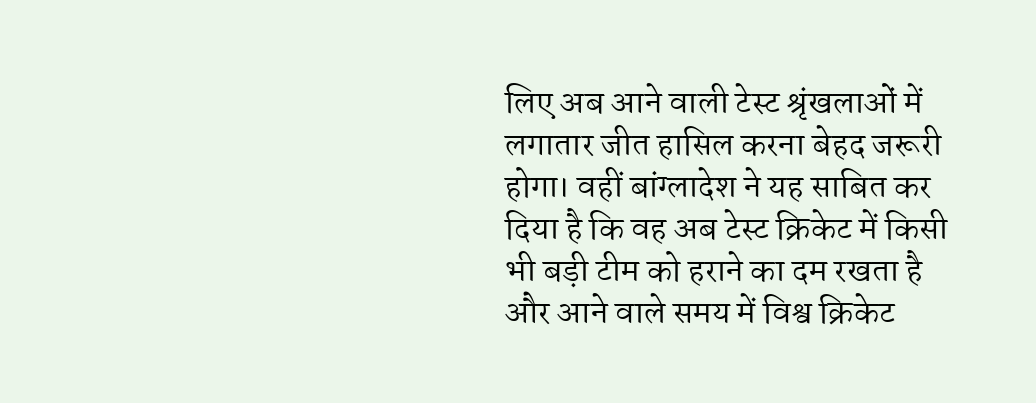लिए अब आने वाली टेस्ट श्रृंखलाओं में लगातार जीत हासिल करना बेहद जरूरी होगा। वहीं बांग्लादेश ने यह साबित कर दिया है कि वह अब टेस्ट क्रिकेट में किसी भी बड़ी टीम को हराने का दम रखता है और आने वाले समय में विश्व क्रिकेट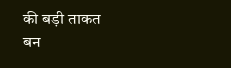की बड़ी ताकत बन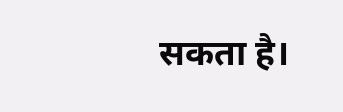सकता है।